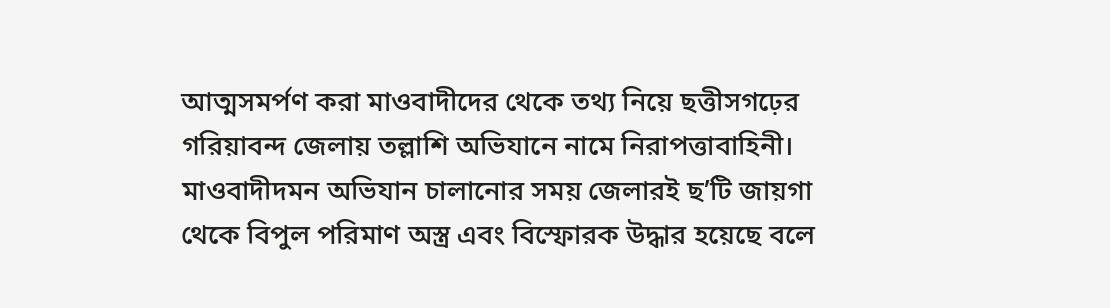আত্মসমর্পণ করা মাওবাদীদের থেকে তথ্য নিয়ে ছত্তীসগঢ়ের গরিয়াবন্দ জেলায় তল্লাশি অভিযানে নামে নিরাপত্তাবাহিনী। মাওবাদীদমন অভিযান চালানোর সময় জেলারই ছ’টি জায়গা থেকে বিপুল পরিমাণ অস্ত্র এবং বিস্ফোরক উদ্ধার হয়েছে বলে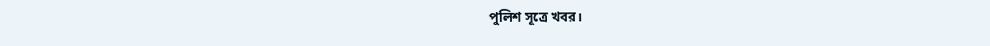পুলিশ সূত্রে খবর।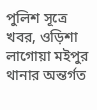পুলিশ সূত্রে খবর, ওড়িশা লাগোয়া মইপুর থানার অন্তর্গত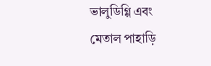ভালুডিগ্গি এবং মেতাল পাহাড়ি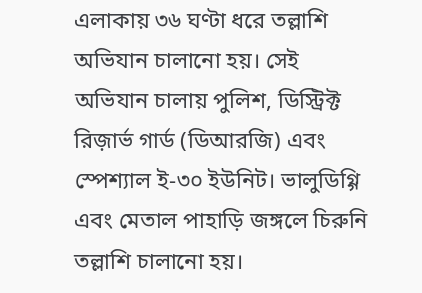এলাকায় ৩৬ ঘণ্টা ধরে তল্লাশি অভিযান চালানো হয়। সেই অভিযান চালায় পুলিশ, ডিস্ট্রিক্ট রিজ়ার্ভ গার্ড (ডিআরজি) এবং স্পেশ্যাল ই-৩০ ইউনিট। ভালুডিগ্গি এবং মেতাল পাহাড়ি জঙ্গলে চিরুনি তল্লাশি চালানো হয়।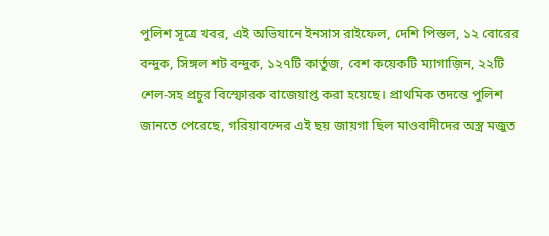পুলিশ সূত্রে খবর, এই অভিযানে ইনসাস রাইফেল, দেশি পিস্তল, ১২ বোরের বন্দুক, সিঙ্গল শট বন্দুক, ১২৭টি কার্তুজ, বেশ কয়েকটি ম্যাগাজ়িন, ২২টি শেল-সহ প্রচুর বিস্ফোরক বাজেয়াপ্ত করা হয়েছে। প্রাথমিক তদন্তে পুলিশ জানতে পেরেছে, গরিয়াবন্দের এই ছয় জায়গা ছিল মাওবাদীদের অস্ত্র মজুত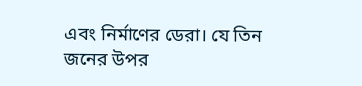এবং নির্মাণের ডেরা। যে তিন জনের উপর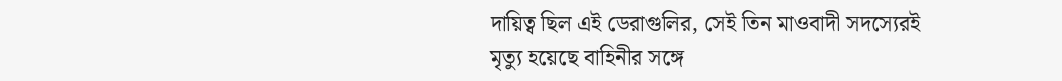দায়িত্ব ছিল এই ডেরাগুলির, সেই তিন মাওবাদী সদস্যেরই মৃত্যু হয়েছে বাহিনীর সঙ্গে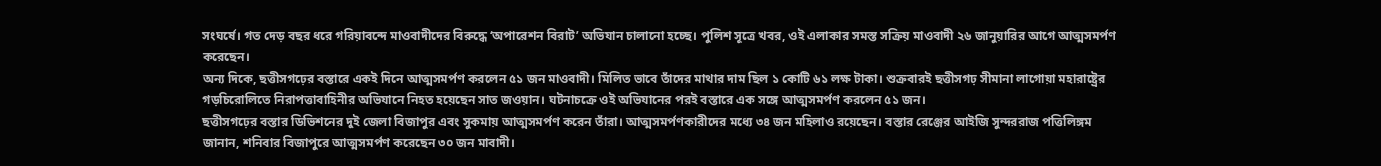সংঘর্ষে। গত দেড় বছর ধরে গরিয়াবন্দে মাওবাদীদের বিরুদ্ধে ‘অপারেশন বিরাট’ অভিযান চালানো হচ্ছে। পুলিশ সূত্রে খবর, ওই এলাকার সমস্ত সক্রিয় মাওবাদী ২৬ জানুয়ারির আগে আত্মসমর্পণ করেছেন।
অন্য দিকে, ছত্তীসগঢ়ের বস্তারে একই দিনে আত্মসমর্পণ করলেন ৫১ জন মাওবাদী। মিলিত ভাবে তাঁদের মাথার দাম ছিল ১ কোটি ৬১ লক্ষ টাকা। শুক্রবারই ছত্তীসগঢ় সীমানা লাগোয়া মহারাষ্ট্রের গড়চিরোলিতে নিরাপত্তাবাহিনীর অভিযানে নিহত হয়েছেন সাত জওয়ান। ঘটনাচক্রে ওই অভিযানের পরই বস্তারে এক সঙ্গে আত্মসমর্পণ করলেন ৫১ জন।
ছত্তীসগঢ়ের বস্তার ডিভিশনের দুই জেলা বিজাপুর এবং সুকমায় আত্মসমর্পণ করেন তাঁরা। আত্মসমর্পণকারীদের মধ্যে ৩৪ জন মহিলাও রয়েছেন। বস্তার রেঞ্জের আইজি সুন্দররাজ পত্তিলিঙ্গম জানান, শনিবার বিজাপুরে আত্মসমর্পণ করেছেন ৩০ জন মাবাদী।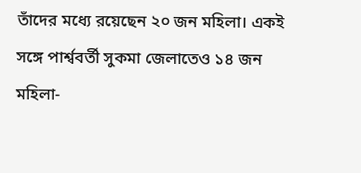তাঁদের মধ্যে রয়েছেন ২০ জন মহিলা। একই সঙ্গে পার্শ্ববর্তী সুকমা জেলাতেও ১৪ জন মহিলা-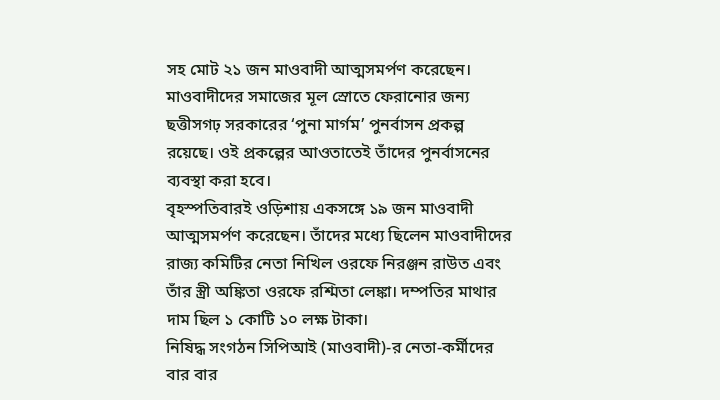সহ মোট ২১ জন মাওবাদী আত্মসমর্পণ করেছেন। মাওবাদীদের সমাজের মূল স্রোতে ফেরানোর জন্য ছত্তীসগঢ় সরকারের ‘পুনা মার্গম’ পুনর্বাসন প্রকল্প রয়েছে। ওই প্রকল্পের আওতাতেই তাঁদের পুনর্বাসনের ব্যবস্থা করা হবে।
বৃহস্পতিবারই ওড়িশায় একসঙ্গে ১৯ জন মাওবাদী আত্মসমর্পণ করেছেন। তাঁদের মধ্যে ছিলেন মাওবাদীদের রাজ্য কমিটির নেতা নিখিল ওরফে নিরঞ্জন রাউত এবং তাঁর স্ত্রী অঙ্কিতা ওরফে রশ্মিতা লেঙ্কা। দম্পতির মাথার দাম ছিল ১ কোটি ১০ লক্ষ টাকা।
নিষিদ্ধ সংগঠন সিপিআই (মাওবাদী)-র নেতা-কর্মীদের বার বার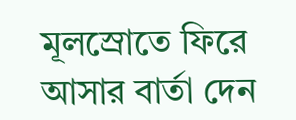মূলস্রোতে ফিরে আসার বার্তা দেন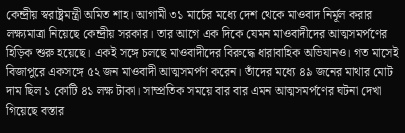কেন্দ্রীয় স্বরাষ্ট্রমন্ত্রী অমিত শাহ। আগামী ৩১ মার্চের মধ্যে দেশ থেকে মাওবাদ নির্মূল করার লক্ষ্যমাত্রা নিয়েছে কেন্দ্রীয় সরকার। তার আগে এক দিকে যেমন মাওবাদীদের আত্মসমর্পণের হিড়িক শুরু হয়েছে। একই সঙ্গে চলছে মাওবাদীদের বিরুদ্ধে ধারাবাহিক অভিযানও। গত মাসেই বিজাপুরে একসঙ্গে ৫২ জন মাওবাদী আত্মসমর্পণ করেন। তাঁদের মধ্যে ৪৯ জনের মাথার মোট দাম ছিল ১ কোটি ৪১ লক্ষ টাকা। সাম্প্রতিক সময়ে বার বার এমন আত্মসমর্পণের ঘটনা দেখা গিয়েছে বস্তার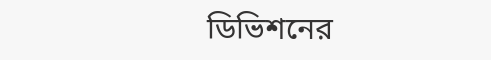ডিভিশনের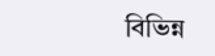বিভিন্ন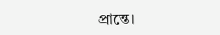প্রান্তে।